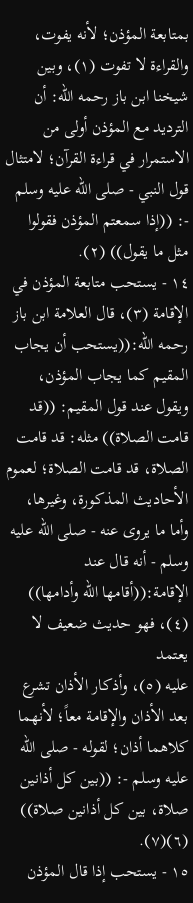بمتابعة المؤذن؛ لأنه يفوت، والقراءة لا تفوت (١)، وبين شيخنا ابن باز رحمه الله: أن الترديد مع المؤذن أولى من الاستمرار في قراءة القرآن؛ لامتثال قول النبي - صلى الله عليه وسلم -: ((إذا سمعتم المؤذن فقولوا مثل ما يقول)) (٢).
١٤ - يستحب متابعة المؤذن في الإقامة (٣)، قال العلامة ابن باز رحمه الله:((يستحب أن يجاب المقيم كما يجاب المؤذن، ويقول عند قول المقيم: ((قد قامت الصلاة)) مثله: قد قامت الصلاة، قد قامت الصلاة؛ لعموم الأحاديث المذكورة، وغيرها، وأما ما يروى عنه - صلى الله عليه وسلم - أنه قال عند
الإقامة:((أقامها الله وأدامها)) (٤)، فهو حديث ضعيف لا يعتمد
عليه (٥)، وأذكار الأذان تشرع بعد الأذان والإقامة معاً؛ لأنهما كلاهما أذان؛ لقوله - صلى الله عليه وسلم -: ((بين كل أذانين صلاة، بين كل أذانين صلاة)) (٦)(٧).
١٥ - يستحب إذا قال المؤذن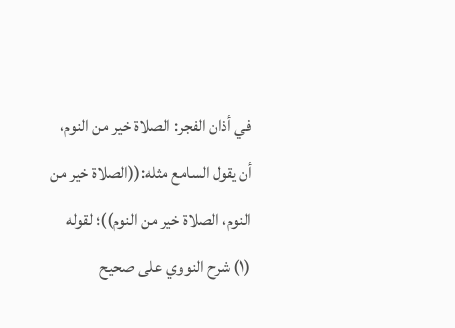في أذان الفجر: الصلاة خير من النوم، أن يقول السامع مثله:((الصلاة خير من النوم، الصلاة خير من النوم))؛ لقوله
(١) شرح النووي على صحيح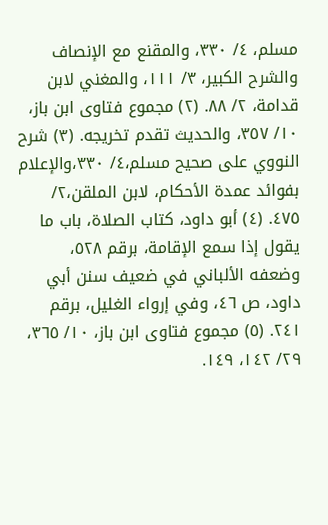مسلم، ٤/ ٣٣٠، والمقنع مع الإنصاف والشرح الكبير، ٣/ ١١١، والمغني لابن قدامة، ٢/ ٨٨. (٢) مجموع فتاوى ابن باز، ١٠/ ٣٥٧، والحديث تقدم تخريجه. (٣) شرح النووي على صحيح مسلم،٤/ ٣٣٠،والإعلام بفوائد عمدة الأحكام، لابن الملقن،٢/ ٤٧٥. (٤) أبو داود، كتاب الصلاة، باب ما يقول إذا سمع الإقامة، برقم ٥٢٨، وضعفه الألباني في ضعيف سنن أبي داود، ص ٤٦، وفي إرواء الغليل، برقم ٢٤١. (٥) مجموع فتاوى ابن باز، ١٠/ ٣٦٥، ٢٩/ ١٤٢، ١٤٩.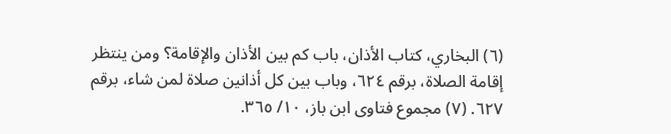(٦) البخاري، كتاب الأذان، باب كم بين الأذان والإقامة؟ ومن ينتظر إقامة الصلاة، برقم ٦٢٤، وباب بين كل أذانين صلاة لمن شاء، برقم ٦٢٧. (٧) مجموع فتاوى ابن باز، ١٠/ ٣٦٥.